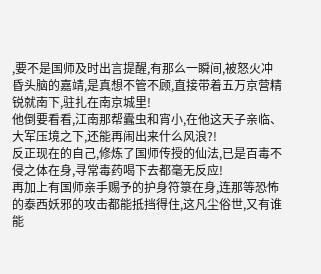,要不是国师及时出言提醒,有那么一瞬间,被怒火冲昏头脑的嘉靖,是真想不管不顾,直接带着五万京营精锐就南下,驻扎在南京城里!
他倒要看看,江南那帮蠹虫和宵小,在他这天子亲临、大军压境之下,还能再闹出来什么风浪?!
反正现在的自己,修炼了国师传授的仙法,已是百毒不侵之体在身,寻常毒药喝下去都毫无反应!
再加上有国师亲手赐予的护身符箓在身,连那等恐怖的泰西妖邪的攻击都能抵挡得住,这凡尘俗世,又有谁能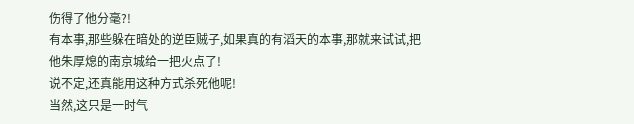伤得了他分毫?!
有本事,那些躲在暗处的逆臣贼子,如果真的有滔天的本事,那就来试试,把他朱厚熄的南京城给一把火点了!
说不定,还真能用这种方式杀死他呢!
当然,这只是一时气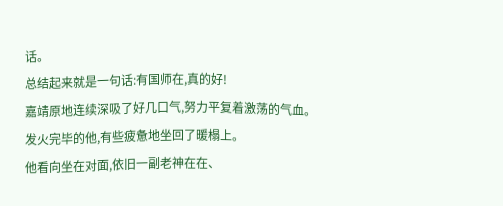话。
总结起来就是一句话:有国师在,真的好!
嘉靖原地连续深吸了好几口气,努力平复着激荡的气血。
发火完毕的他,有些疲惫地坐回了暖榻上。
他看向坐在对面,依旧一副老神在在、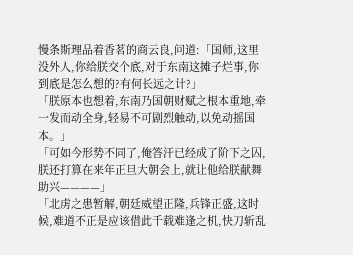慢条斯理品着香茗的商云良,问道:「国师,这里没外人,你给朕交个底,对于东南这摊子烂事,你到底是怎么想的?有何长远之计?」
「朕原本也想着,东南乃国朝财赋之根本重地,牵一发而动全身,轻易不可剧烈触动,以免动摇国本。」
「可如今形势不同了,俺答汗已经成了阶下之囚,朕还打算在来年正旦大朝会上,就让他给朕献舞助兴————」
「北虏之患暂解,朝廷威望正隆,兵锋正盛,这时候,难道不正是应该借此千载难逢之机,快刀斩乱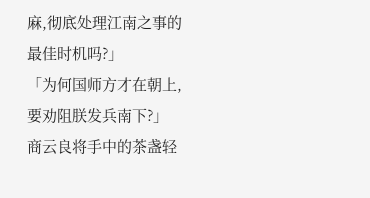麻,彻底处理江南之事的最佳时机吗?」
「为何国师方才在朝上,要劝阻朕发兵南下?」
商云良将手中的茶盏轻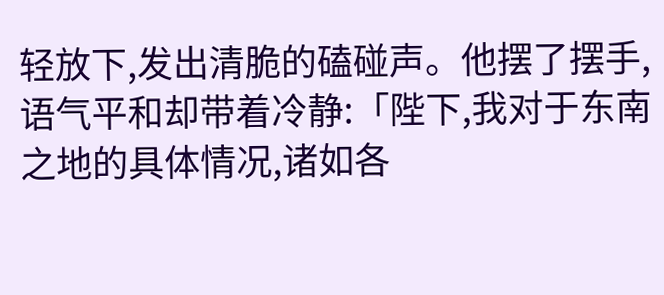轻放下,发出清脆的磕碰声。他摆了摆手,语气平和却带着冷静:「陛下,我对于东南之地的具体情况,诸如各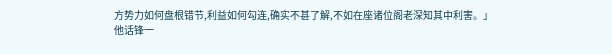方势力如何盘根错节,利益如何勾连,确实不甚了解,不如在座诸位阁老深知其中利害。」
他话锋一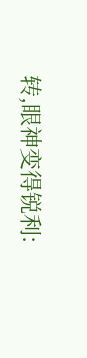转,眼神变得锐利: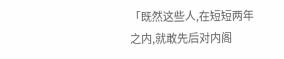「既然这些人,在短短两年之内,就敢先后对内阁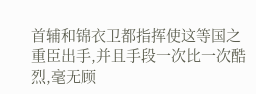首辅和锦衣卫都指挥使这等国之重臣出手,并且手段一次比一次酷烈,毫无顾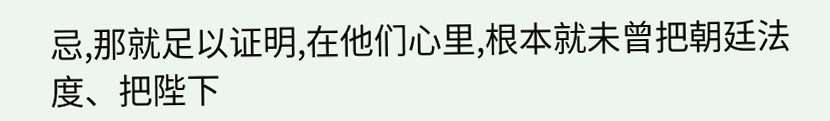忌,那就足以证明,在他们心里,根本就未曾把朝廷法度、把陛下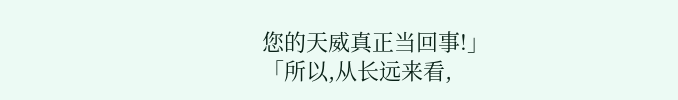您的天威真正当回事!」
「所以,从长远来看,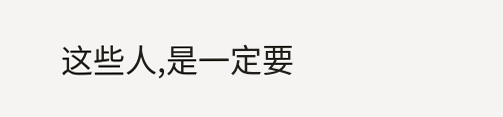这些人,是一定要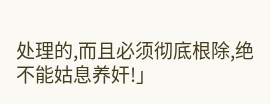处理的,而且必须彻底根除,绝不能姑息养奸!」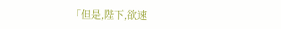「但是,陛下,欲速